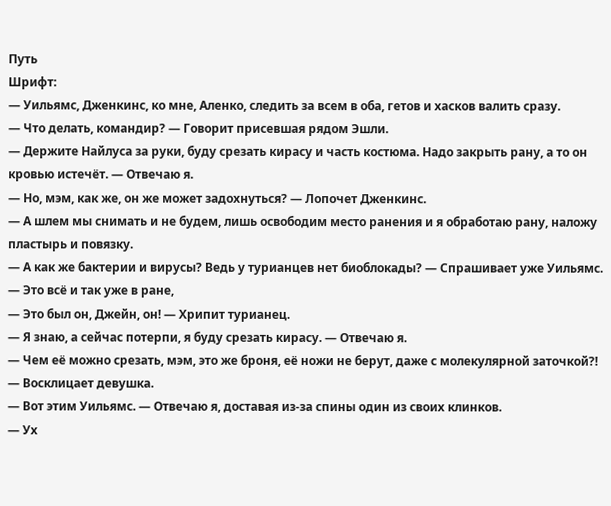Путь
Шрифт:
— Уильямс, Дженкинс, ко мне, Аленко, следить за всем в оба, гетов и хасков валить сразу.
— Что делать, командир? — Говорит присевшая рядом Эшли.
— Держите Найлуса за руки, буду срезать кирасу и часть костюма. Надо закрыть рану, а то он кровью истечёт. — Отвечаю я.
— Но, мэм, как же, он же может задохнуться? — Лопочет Дженкинс.
— А шлем мы снимать и не будем, лишь освободим место ранения и я обработаю рану, наложу пластырь и повязку.
— А как же бактерии и вирусы? Ведь у турианцев нет биоблокады? — Спрашивает уже Уильямс.
— Это всё и так уже в ране,
— Это был он, Джейн, он! — Хрипит турианец.
— Я знаю, а сейчас потерпи, я буду срезать кирасу. — Отвечаю я.
— Чем её можно срезать, мэм, это же броня, её ножи не берут, даже с молекулярной заточкой?! — Восклицает девушка.
— Вот этим Уильямс. — Отвечаю я, доставая из-за спины один из своих клинков.
— Ух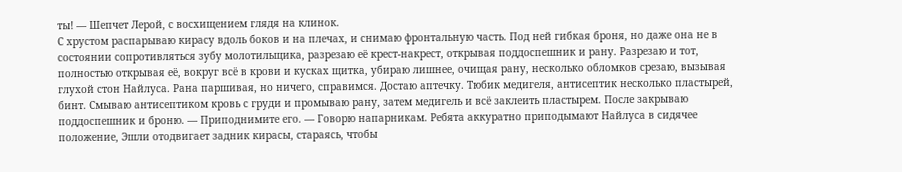ты! — Шепчет Лерой, с восхищением глядя на клинок.
С хрустом распарываю кирасу вдоль боков и на плечах, и снимаю фронтальную часть. Под ней гибкая броня, но даже она не в состоянии сопротивляться зубу молотильщика, разрезаю её крест-накрест, открывая поддоспешник и рану. Разрезаю и тот, полностью открывая её, вокруг всё в крови и кусках щитка, убираю лишнее, очищая рану, несколько обломков срезаю, вызывая глухой стон Найлуса. Рана паршивая, но ничего, справимся. Достаю аптечку. Тюбик медигеля, антисептик несколько пластырей, бинт. Смываю антисептиком кровь с груди и промываю рану, затем медигель и всё заклеить пластырем. После закрываю поддоспешник и броню. — Приподнимите его. — Говорю напарникам. Ребята аккуратно приподымают Найлуса в сидячее положение, Эшли отодвигает задник кирасы, стараясь, чтобы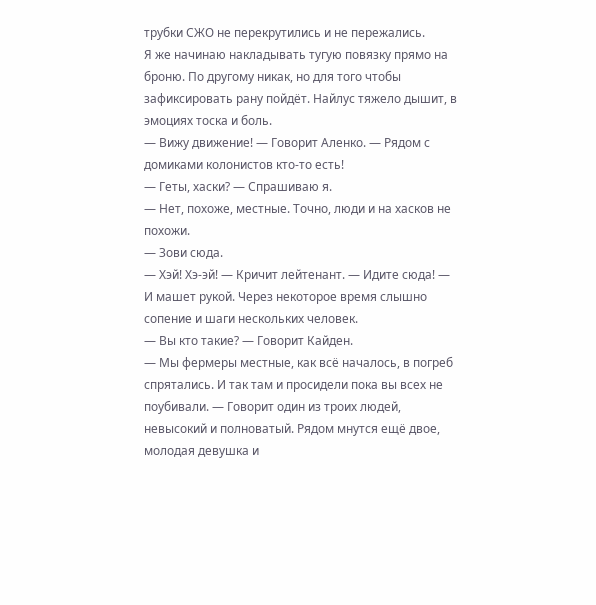трубки СЖО не перекрутились и не пережались.
Я же начинаю накладывать тугую повязку прямо на броню. По другому никак, но для того чтобы зафиксировать рану пойдёт. Найлус тяжело дышит, в эмоциях тоска и боль.
— Вижу движение! — Говорит Аленко. — Рядом с домиками колонистов кто-то есть!
— Геты, хаски? — Спрашиваю я.
— Нет, похоже, местные. Точно, люди и на хасков не похожи.
— Зови сюда.
— Хэй! Хэ-эй! — Кричит лейтенант. — Идите сюда! — И машет рукой. Через некоторое время слышно сопение и шаги нескольких человек.
— Вы кто такие? — Говорит Кайден.
— Мы фермеры местные, как всё началось, в погреб спрятались. И так там и просидели пока вы всех не поубивали. — Говорит один из троих людей, невысокий и полноватый. Рядом мнутся ещё двое, молодая девушка и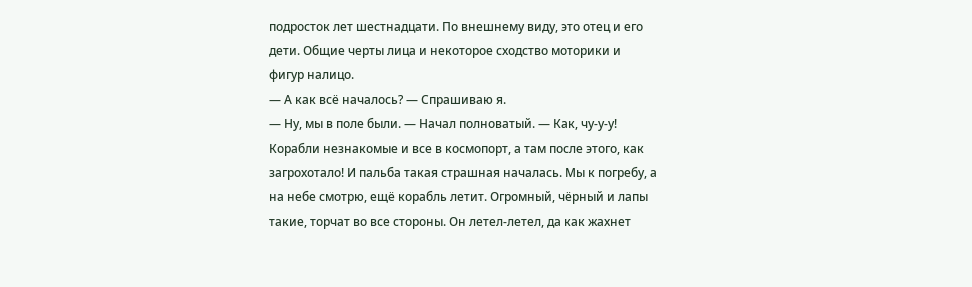подросток лет шестнадцати. По внешнему виду, это отец и его дети. Общие черты лица и некоторое сходство моторики и фигур налицо.
— А как всё началось? — Спрашиваю я.
— Ну, мы в поле были. — Начал полноватый. — Как, чу-у-у! Корабли незнакомые и все в космопорт, а там после этого, как загрохотало! И пальба такая страшная началась. Мы к погребу, а на небе смотрю, ещё корабль летит. Огромный, чёрный и лапы такие, торчат во все стороны. Он летел-летел, да как жахнет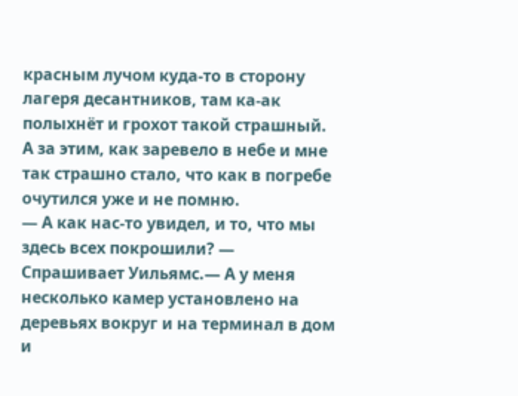красным лучом куда-то в сторону лагеря десантников, там ка-ак полыхнёт и грохот такой страшный. А за этим, как заревело в небе и мне так страшно стало, что как в погребе очутился уже и не помню.
— А как нас-то увидел, и то, что мы здесь всех покрошили? —
Спрашивает Уильямс.— А у меня несколько камер установлено на деревьях вокруг и на терминал в дом и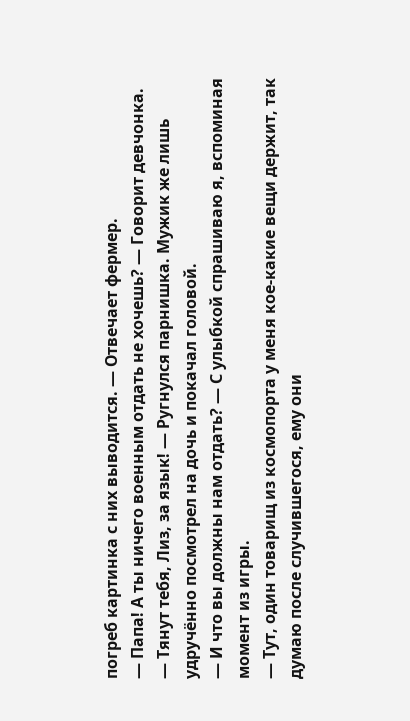погреб картинка с них выводится. — Отвечает фермер.
— Папа! А ты ничего военным отдать не хочешь? — Говорит девчонка.
— Тянут тебя, Лиз, за язык! — Ругнулся парнишка. Мужик же лишь удручённо посмотрел на дочь и покачал головой.
— И что вы должны нам отдать? — С улыбкой спрашиваю я, вспоминая момент из игры.
— Тут, один товарищ из космопорта у меня кое-какие вещи держит, так думаю после случившегося, ему они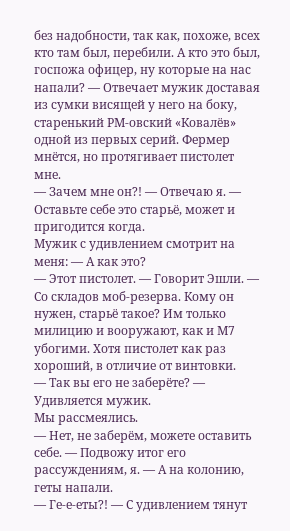без надобности, так как, похоже, всех кто там был, перебили. А кто это был, госпожа офицер, ну которые на нас напали? — Отвечает мужик доставая из сумки висящей у него на боку, старенький РМ-овский «Ковалёв» одной из первых серий. Фермер мнётся, но протягивает пистолет мне.
— Зачем мне он?! — Отвечаю я. — Оставьте себе это старьё, может и пригодится когда.
Мужик с удивлением смотрит на меня: — А как это?
— Этот пистолет. — Говорит Эшли. — Со складов моб-резерва. Кому он нужен, старьё такое? Им только милицию и вооружают, как и М7 убогими. Хотя пистолет как раз хороший, в отличие от винтовки.
— Так вы его не заберёте? — Удивляется мужик.
Мы рассмеялись.
— Нет, не заберём, можете оставить себе. — Подвожу итог его рассуждениям, я. — А на колонию, геты напали.
— Ге-е-еты?! — С удивлением тянут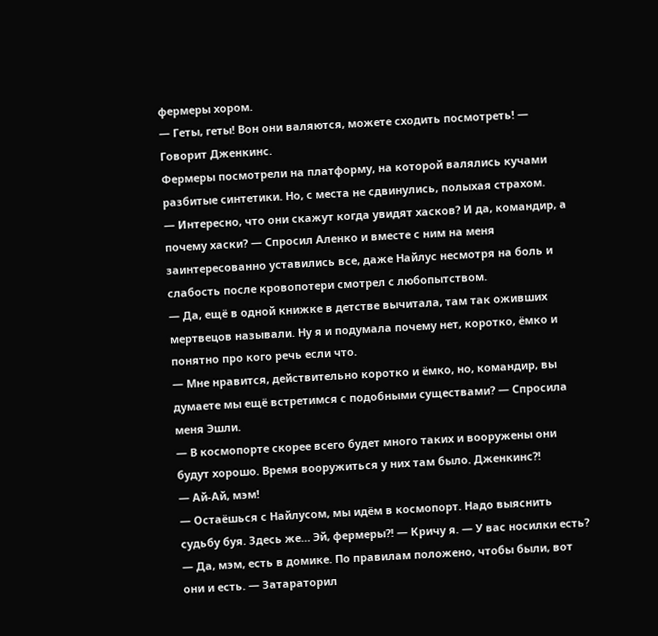фермеры хором.
— Геты, геты! Вон они валяются, можете сходить посмотреть! — Говорит Дженкинс.
Фермеры посмотрели на платформу, на которой валялись кучами разбитые синтетики. Но, с места не сдвинулись, полыхая страхом.
— Интересно, что они скажут когда увидят хасков? И да, командир, а почему хаски? — Спросил Аленко и вместе с ним на меня заинтересованно уставились все, даже Найлус несмотря на боль и слабость после кровопотери смотрел с любопытством.
— Да, ещё в одной книжке в детстве вычитала, там так оживших мертвецов называли. Ну я и подумала почему нет, коротко, ёмко и понятно про кого речь если что.
— Мне нравится, действительно коротко и ёмко, но, командир, вы думаете мы ещё встретимся с подобными существами? — Спросила меня Эшли.
— В космопорте скорее всего будет много таких и вооружены они будут хорошо. Время вооружиться у них там было. Дженкинс?!
— Ай-Ай, мэм!
— Остаёшься с Найлусом, мы идём в космопорт. Надо выяснить судьбу буя. Здесь же… Эй, фермеры?! — Кричу я. — У вас носилки есть?
— Да, мэм, есть в домике. По правилам положено, чтобы были, вот они и есть. — Затараторил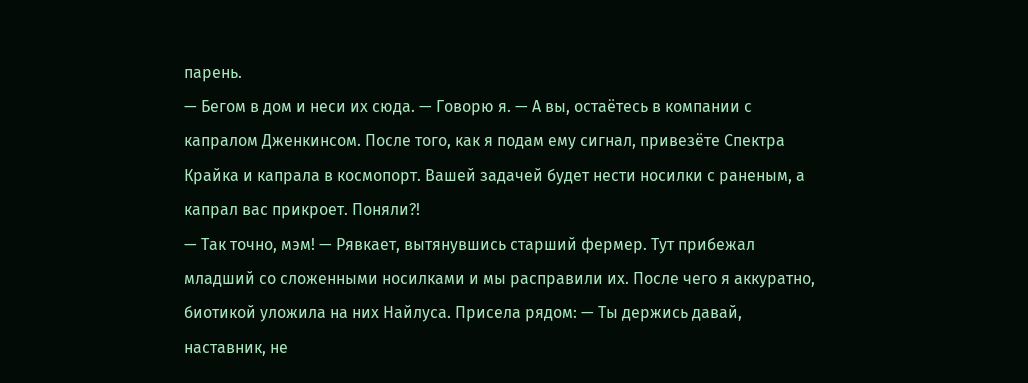парень.
— Бегом в дом и неси их сюда. — Говорю я. — А вы, остаётесь в компании с капралом Дженкинсом. После того, как я подам ему сигнал, привезёте Спектра Крайка и капрала в космопорт. Вашей задачей будет нести носилки с раненым, а капрал вас прикроет. Поняли?!
— Так точно, мэм! — Рявкает, вытянувшись старший фермер. Тут прибежал младший со сложенными носилками и мы расправили их. После чего я аккуратно, биотикой уложила на них Найлуса. Присела рядом: — Ты держись давай, наставник, не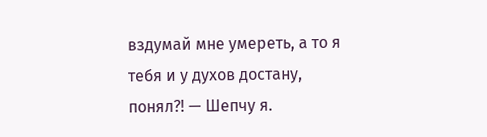вздумай мне умереть, а то я тебя и у духов достану, понял?! — Шепчу я.